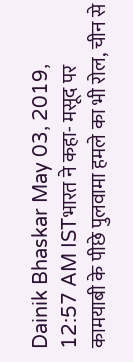Dainik Bhaskar May 03, 2019, 12:57 AM ISTभारत ने कहा- मसूद पर कामयाबी के पीछे पुलवामा हमले का भी रोल, चीन से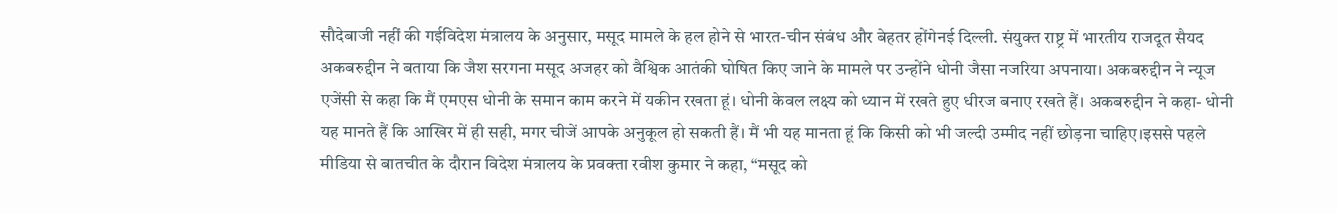सौदेबाजी नहीं की गईविदेश मंत्रालय के अनुसार, मसूद मामले के हल होने से भारत-चीन संबंध और बेहतर होंगेनई दिल्ली. संयुक्त राष्ट्र में भारतीय राजदूत सैयद अकबरुद्दीन ने बताया कि जैश सरगना मसूद अजहर को वैश्विक आतंकी घोषित किए जाने के मामले पर उन्होंने धोनी जैसा नजरिया अपनाया। अकबरुद्दीन ने न्यूज एजेंसी से कहा कि मैं एमएस धोनी के समान काम करने में यकीन रखता हूं। धोनी केवल लक्ष्य को ध्यान में रखते हुए धीरज बनाए रखते हैं। अकबरुद्दीन ने कहा- धोनी यह मानते हैं कि आखिर में ही सही, मगर चीजें आपके अनुकूल हो सकती हैं। मैं भी यह मानता हूं कि किसी को भी जल्दी उम्मीद नहीं छोड़ना चाहिए।इससे पहले मीडिया से बातचीत के दौरान विदेश मंत्रालय के प्रवक्ता रवीश कुमार ने कहा, “मसूद को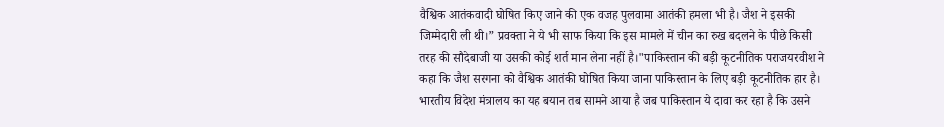वैश्विक आतंकवादी घोषित किए जाने की एक वजह पुलवामा आतंकी हमला भी है। जैश ने इसकी जिम्मेदारी ली थी।” प्रवक्ता ने ये भी साफ किया कि इस मामले में चीन का रुख बदलने के पीछे किसी तरह की सौदेबाजी या उसकी कोई शर्त मान लेना नहीं है।"पाकिस्तान की बड़ी कूटनीतिक पराजयरवीश ने कहा कि जैश सरगना को वैश्विक आतंकी घोषित किया जाना पाकिस्तान के लिए बड़ी कूटनीतिक हार है। भारतीय विदेश मंत्रालय का यह बयान तब सामने आया है जब पाकिस्तान ये दावा कर रहा है कि उसने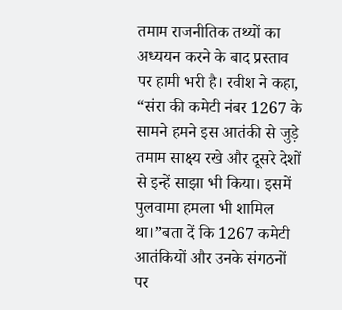तमाम राजनीतिक तथ्यों का अध्ययन करने के बाद प्रस्ताव पर हामी भरी है। रवीश ने कहा, “संरा की कमेटी नंबर 1267 के सामने हमने इस आतंकी से जुड़े तमाम साक्ष्य रखे और दूसरे देशों से इन्हें साझा भी किया। इसमें पुलवामा हमला भी शामिल था।”बता दें कि 1267 कमेटी आतंकियों और उनके संगठनों पर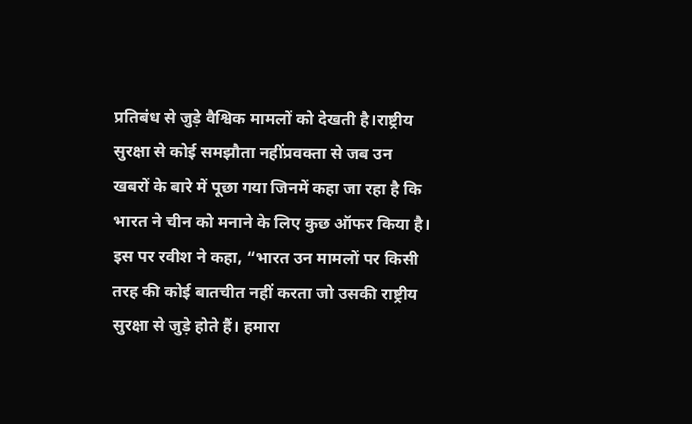प्रतिबंध से जुड़े वैश्विक मामलों को देखती है।राष्ट्रीय सुरक्षा से कोई समझौता नहींप्रवक्ता से जब उन खबरों के बारे में पूछा गया जिनमें कहा जा रहा है कि भारत ने चीन को मनाने के लिए कुछ ऑफर किया है। इस पर रवीश ने कहा, “भारत उन मामलों पर किसी तरह की कोई बातचीत नहीं करता जो उसकी राष्ट्रीय सुरक्षा से जुड़े होते हैं। हमारा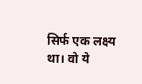सिर्फ एक लक्ष्य था। वो ये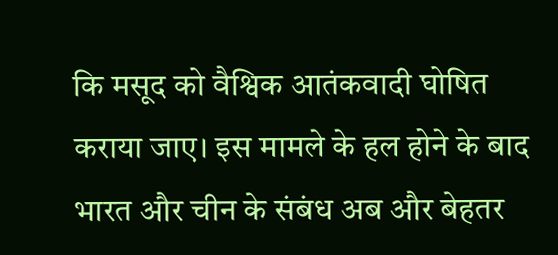कि मसूद को वैश्विक आतंकवादी घोषित कराया जाए। इस मामले के हल होने के बाद भारत और चीन के संबंध अब और बेहतर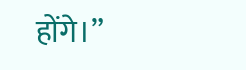होंगे।”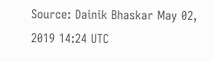Source: Dainik Bhaskar May 02, 2019 14:24 UTC